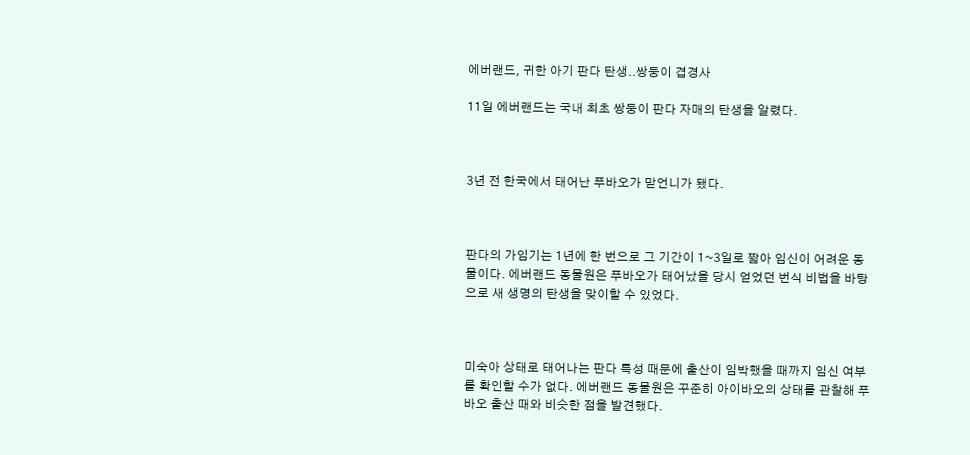에버랜드, 귀한 아기 판다 탄생..쌍둥이 겹경사

11일 에버랜드는 국내 최초 쌍둥이 판다 자매의 탄생을 알렸다.



3년 전 한국에서 태어난 푸바오가 맏언니가 됐다.



판다의 가임기는 1년에 한 번으로 그 기간이 1~3일로 짧아 임신이 어려운 동물이다. 에버랜드 동물원은 푸바오가 태어났을 당시 얻었던 번식 비법을 바탕으로 새 생명의 탄생을 맞이할 수 있었다.



미숙아 상태로 태어나는 판다 특성 때문에 출산이 임박했을 때까지 임신 여부를 확인할 수가 없다. 에버랜드 동물원은 꾸준히 아이바오의 상태를 관찰해 푸바오 출산 때와 비슷한 점을 발견했다.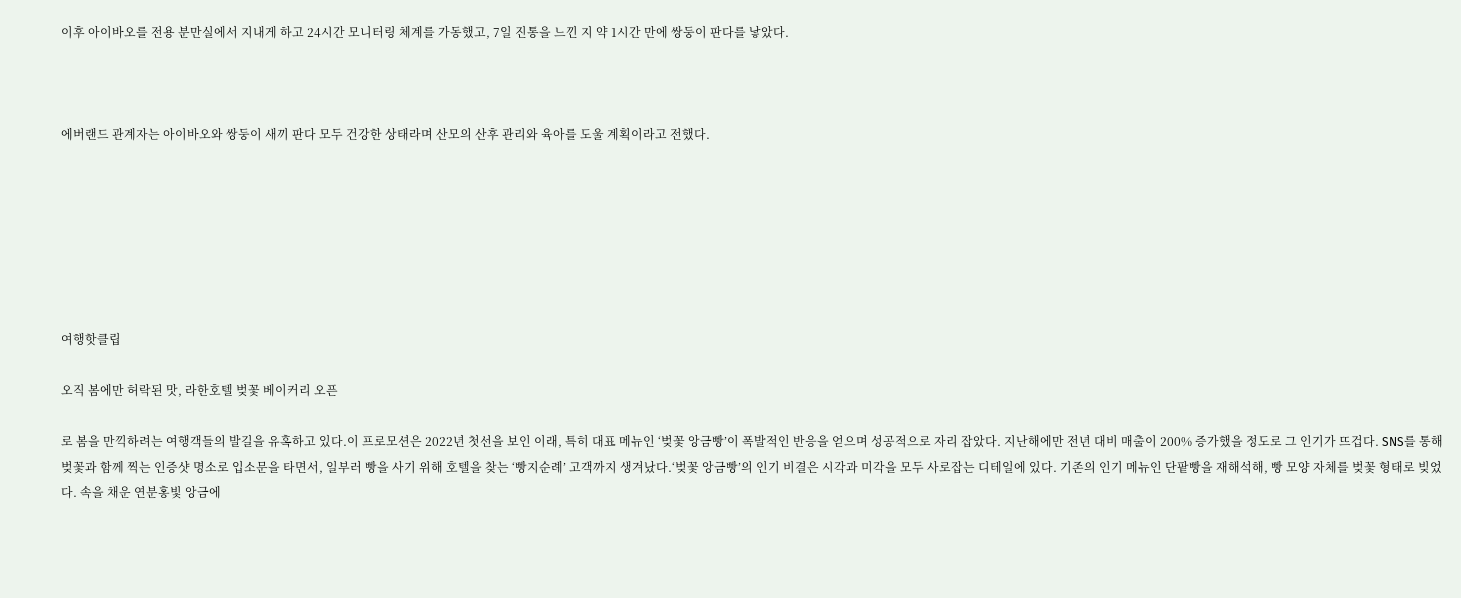이후 아이바오를 전용 분만실에서 지내게 하고 24시간 모니터링 체계를 가동했고, 7일 진통을 느낀 지 약 1시간 만에 쌍둥이 판다를 낳았다.



에버랜드 관계자는 아이바오와 쌍둥이 새끼 판다 모두 건강한 상태라며 산모의 산후 관리와 육아를 도울 계획이라고 전했다.







여행핫클립

오직 봄에만 허락된 맛, 라한호텔 벚꽃 베이커리 오픈

로 봄을 만끽하려는 여행객들의 발길을 유혹하고 있다.이 프로모션은 2022년 첫선을 보인 이래, 특히 대표 메뉴인 ‘벚꽃 앙금빵’이 폭발적인 반응을 얻으며 성공적으로 자리 잡았다. 지난해에만 전년 대비 매출이 200% 증가했을 정도로 그 인기가 뜨겁다. SNS를 통해 벚꽃과 함께 찍는 인증샷 명소로 입소문을 타면서, 일부러 빵을 사기 위해 호텔을 찾는 ‘빵지순례’ 고객까지 생겨났다.‘벚꽃 앙금빵’의 인기 비결은 시각과 미각을 모두 사로잡는 디테일에 있다. 기존의 인기 메뉴인 단팥빵을 재해석해, 빵 모양 자체를 벚꽃 형태로 빚었다. 속을 채운 연분홍빛 앙금에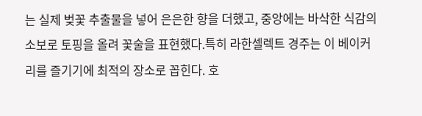는 실제 벚꽃 추출물을 넣어 은은한 향을 더했고, 중앙에는 바삭한 식감의 소보로 토핑을 올려 꽃술을 표현했다.특히 라한셀렉트 경주는 이 베이커리를 즐기기에 최적의 장소로 꼽힌다. 호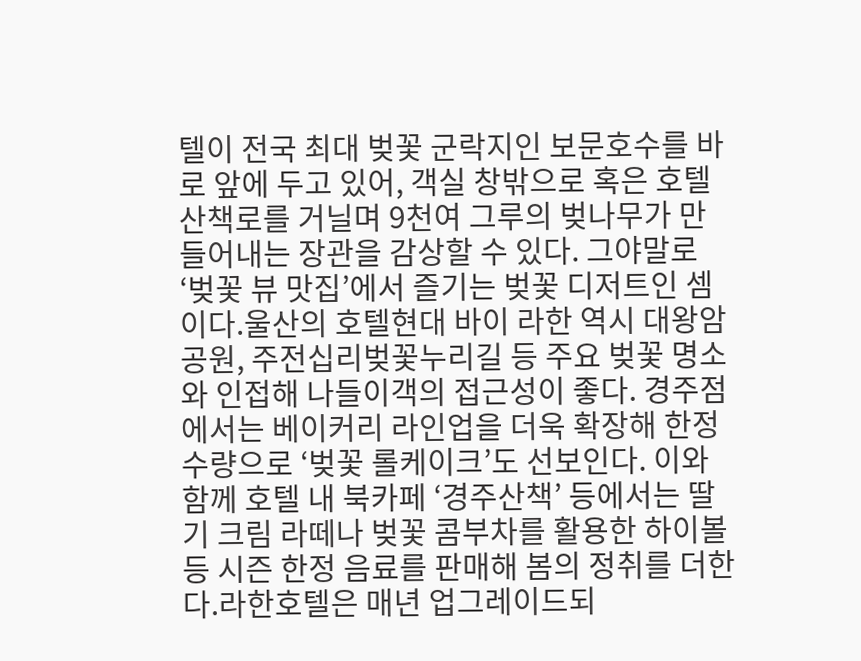텔이 전국 최대 벚꽃 군락지인 보문호수를 바로 앞에 두고 있어, 객실 창밖으로 혹은 호텔 산책로를 거닐며 9천여 그루의 벚나무가 만들어내는 장관을 감상할 수 있다. 그야말로 ‘벚꽃 뷰 맛집’에서 즐기는 벚꽃 디저트인 셈이다.울산의 호텔현대 바이 라한 역시 대왕암공원, 주전십리벚꽃누리길 등 주요 벚꽃 명소와 인접해 나들이객의 접근성이 좋다. 경주점에서는 베이커리 라인업을 더욱 확장해 한정 수량으로 ‘벚꽃 롤케이크’도 선보인다. 이와 함께 호텔 내 북카페 ‘경주산책’ 등에서는 딸기 크림 라떼나 벚꽃 콤부차를 활용한 하이볼 등 시즌 한정 음료를 판매해 봄의 정취를 더한다.라한호텔은 매년 업그레이드되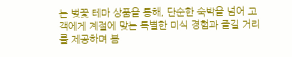는 벚꽃 테마 상품을 통해, 단순한 숙박을 넘어 고객에게 계절에 맞는 특별한 미식 경험과 즐길 거리를 제공하며 봄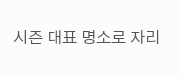시즌 대표 명소로 자리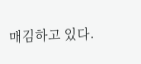매김하고 있다.